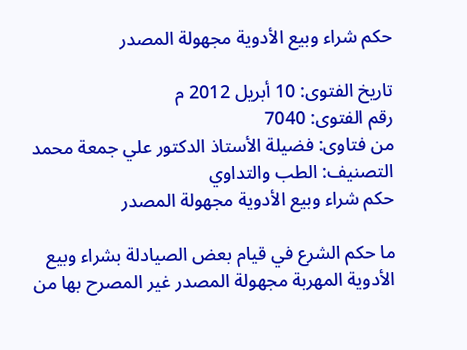حكم شراء وبيع الأدوية مجهولة المصدر

تاريخ الفتوى: 10 أبريل 2012 م
رقم الفتوى: 7040
من فتاوى: فضيلة الأستاذ الدكتور علي جمعة محمد
التصنيف: الطب والتداوي
حكم شراء وبيع الأدوية مجهولة المصدر

ما حكم الشرع في قيام بعض الصيادلة بشراء وبيع الأدوية المهربة مجهولة المصدر غير المصرح بها من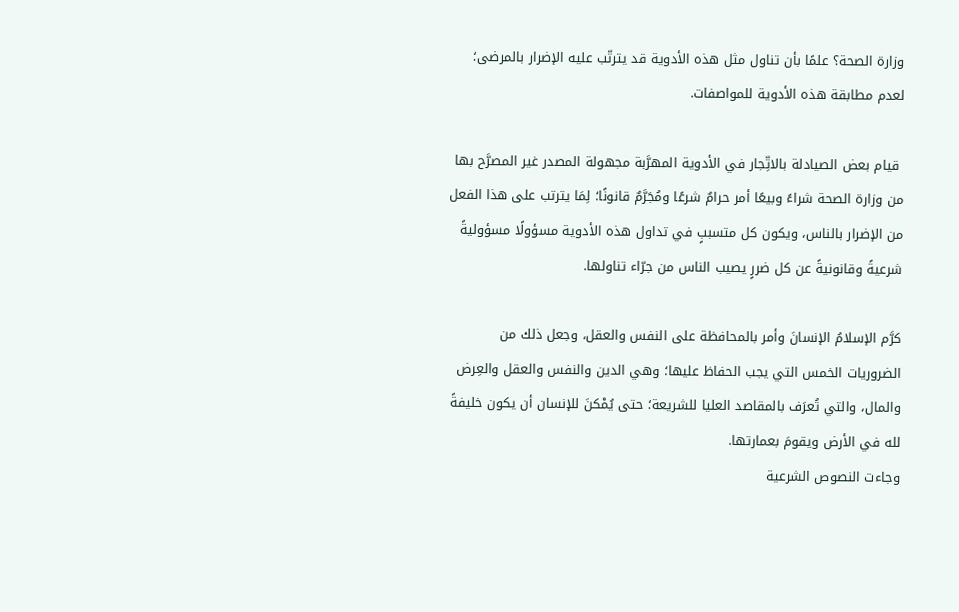وزارة الصحة؟ علمًا بأن تناول مثل هذه الأدوية قد يترتّب عليه الإضرار بالمرضى؛ لعدم مطابقة هذه الأدوية للمواصفات.

 قيام بعض الصيادلة بالاتِّجار في الأدوية المهرَّبة مجهولة المصدر غير المصرَّح بها من وزارة الصحة شراءً وبيعًا أمر حرامٌ شرعًا ومُجَرَّمٌ قانونًا؛ لِمَا يترتب على هذا الفعل من الإضرار بالناس، ويكون كل متسببٍ في تداول هذه الأدوية مسؤولًا مسؤوليةً شرعيةً وقانونيةً عن كل ضررٍ يصيب الناس من جرّاء تناولها.

كرَّم الإسلامُ الإنسانَ وأمر بالمحافظة على النفس والعقل، وجعل ذلك من الضروريات الخمس التي يجب الحفاظ عليها؛ وهي الدين والنفس والعقل والعِرض والمال، والتي تُعرَف بالمقاصد العليا للشريعة؛ حتى يُمْكنَ للإنسان أن يكون خليفةً لله في الأرض ويقومَ بعمارتها.
وجاءت النصوص الشرعية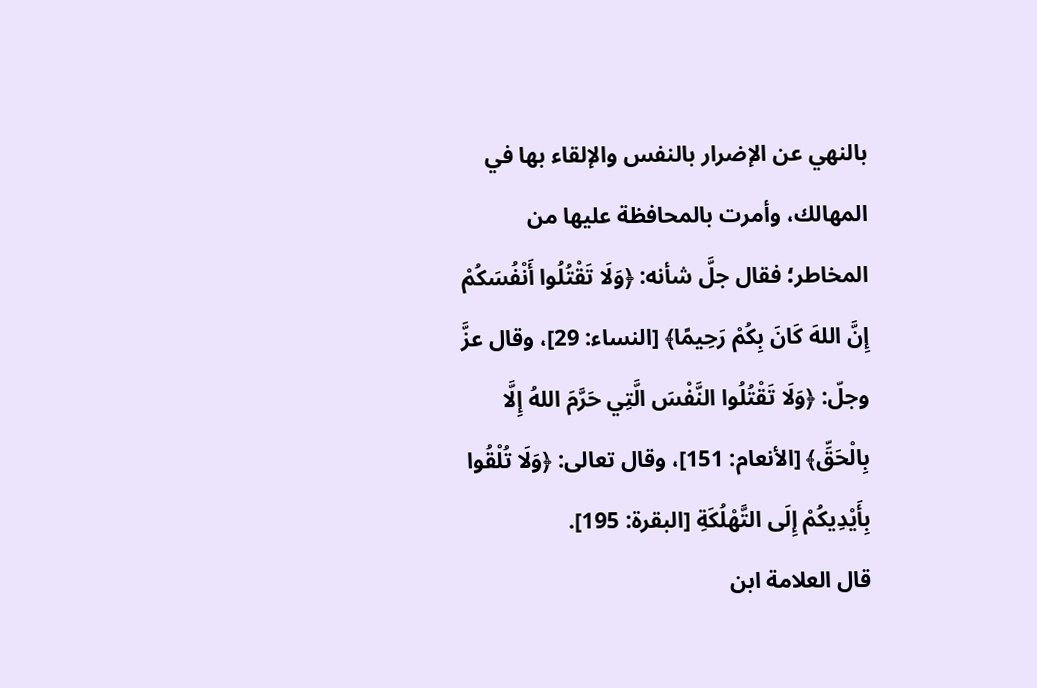بالنهي عن الإضرار بالنفس والإلقاء بها في المهالك، وأمرت بالمحافظة عليها من المخاطر؛ فقال جلَّ شأنه: ﴿وَلَا تَقْتُلُوا أَنْفُسَكُمْ إِنَّ اللهَ كَانَ بِكُمْ رَحِيمًا﴾ [النساء: 29]، وقال عزَّ وجلّ: ﴿وَلَا تَقْتُلُوا النَّفْسَ الَّتِي حَرَّمَ اللهُ إِلَّا بِالْحَقِّ﴾ [الأنعام: 151]، وقال تعالى: ﴿وَلَا تُلْقُوا بِأَيْدِيكُمْ إِلَى التَّهْلُكَةِ [البقرة: 195].
قال العلامة ابن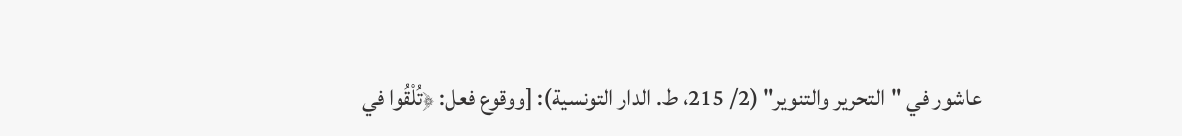عاشور في "التحرير والتنوير" (2/ 215، ط. الدار التونسية): [ووقوع فعل: ﴿تُلْقُوا في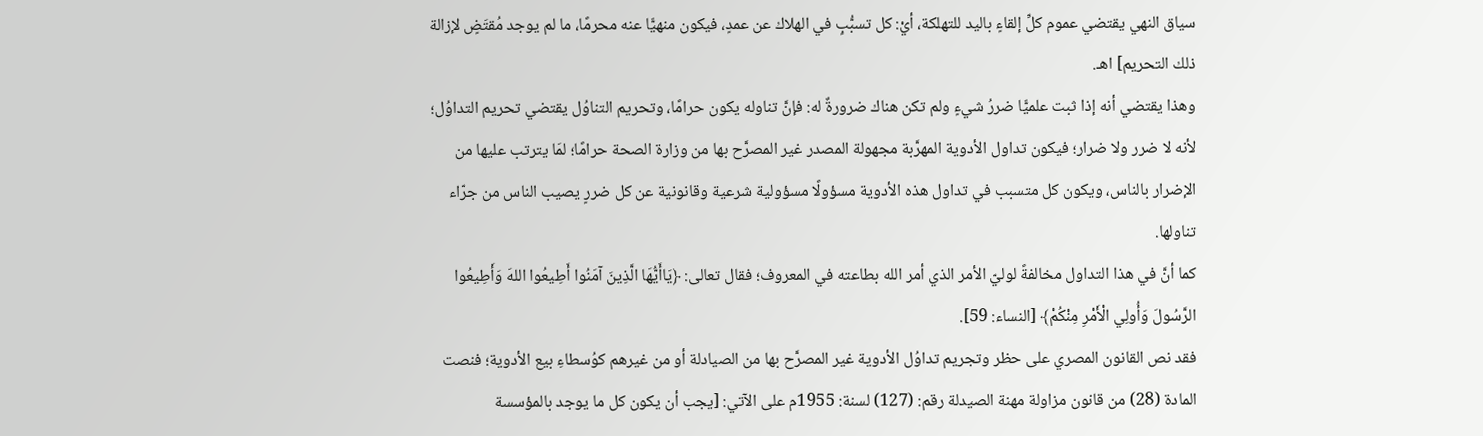سياق النهي يقتضي عموم كلِّ إلقاءٍ باليد للتهلكة، أيْ: كل تسبُّبٍ في الهلاك عن عمدٍ، فيكون منهيًّا عنه محرمًا، ما لم يوجد مُقتَضٍ لإزالة ذلك التحريم] اهـ.
وهذا يقتضي أنه إذا ثبت علميًّا ضررُ شيءٍ ولم تكن هناك ضرورةٌ له: فإنَّ تناوله يكون حرامًا، وتحريم التناوُل يقتضي تحريم التداوُل؛ لأنه لا ضرر ولا ضرار؛ فيكون تداول الأدوية المهرَّبة مجهولة المصدر غير المصرَّح بها من وزارة الصحة حرامًا؛ لمَا يترتب عليها من الإضرار بالناس، ويكون كل متسبب في تداول هذه الأدوية مسؤولًا مسؤولية شرعية وقانونية عن كل ضررٍ يصيب الناس من جرّاء تناولها.
كما أنَّ في هذا التداول مخالفةً لوليّ الأمر الذي أمر الله بطاعته في المعروف؛ فقال تعالى: ﴿يَاأَيُّهَا الَّذِينَ آمَنُوا أَطِيعُوا اللهَ وَأَطِيعُوا الرَّسُولَ وَأُولِي الْأَمْرِ مِنْكُمْ﴾ [النساء: 59].
فقد نص القانون المصري على حظر وتجريم تداوُل الأدوية غير المصرَّح بها من الصيادلة أو من غيرهم كوُسطاءِ بيع الأدوية؛ فنصت المادة (28) من قانون مزاولة مهنة الصيدلة رقم: (127) لسنة: 1955م على الآتي: [يجب أن يكون كل ما يوجد بالمؤسسة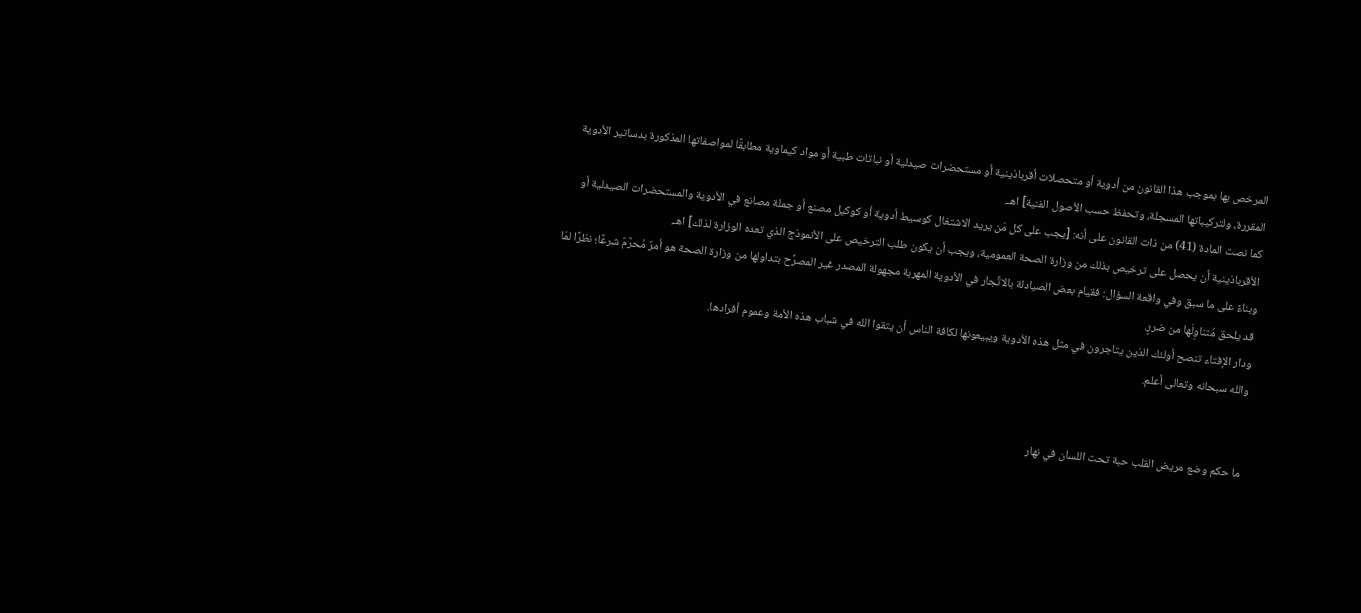المرخص بها بموجب هذا القانون من أدوية أو متحصلات أقرباذينية أو مستحضرات صيدلية أو نباتات طبية أو مواد كيماوية مطابقًا لمواصفاتها المذكورة بدساتير الأدوية المقررة، ولتركيباتها المسجلة، وتحفظ حسب الأصول الفنية] اهـ.
كما نصت المادة (41) من ذات القانون على أنه: [يجب على كل مَن يريد الاشتغال كوسيط أدوية أو كوكيل مصنع أو جملة مصانع في الأدوية والمستحضرات الصيدلية أو الأقرباذينية أن يحصل على ترخيص بذلك من وزارة الصحة العمومية، ويجب أن يكون طلب الترخيص على الأنموذج الذي تعده الوزارة لذلك] اهـ.
وبناءً على ما سبق وفي واقعة السؤال: فقيام بعض الصيادلة بالاتِّجار في الأدوية المهربة مجهولة المصدر غير المصرَّح بتداولها من وزارة الصحة هو أمرٌ مُحرَّمٌ شرعًا؛ نظرًا لمَا قد يلحق مُتناوِلَها من ضررٍ.
ودار الإفتاء تنصح أولئك الذين يتاجرون في مثل هذه الأدوية ويبيعونها لكافة الناس أن يتقوا الله في شباب هذه الأمة وعموم أفرادها.
والله سبحانه وتعالى أعلم.


ما حكم وضع مريض القلب حبة تحت اللسان في نهار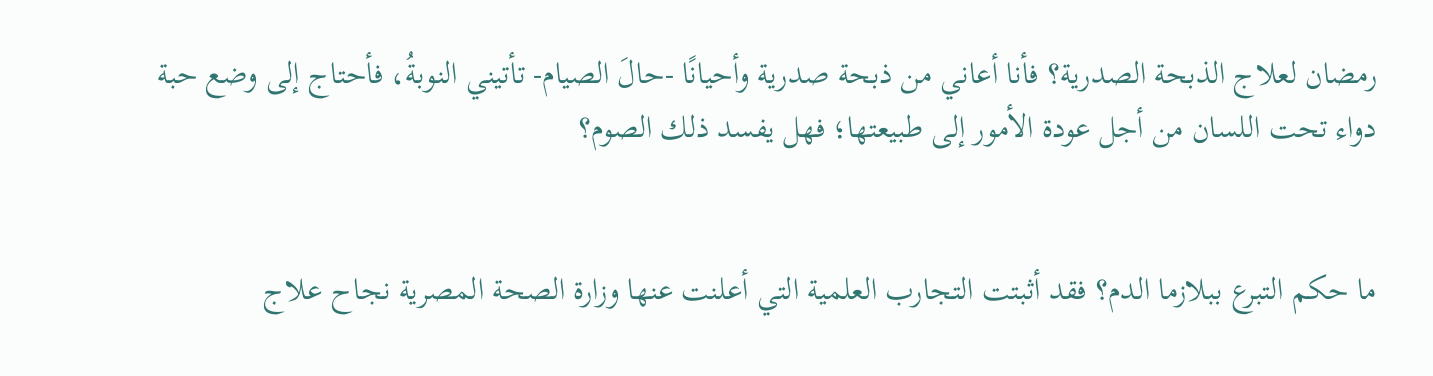رمضان لعلاج الذبحة الصدرية؟ فأنا أعاني من ذبحة صدرية وأحيانًا -حالَ الصيام- تأتيني النوبةُ، فأحتاج إلى وضع حبة دواء تحت اللسان من أجل عودة الأمور إلى طبيعتها؛ فهل يفسد ذلك الصوم؟


ما حكم التبرع ببلازما الدم؟ فقد أثبتت التجارب العلمية التي أعلنت عنها وزارة الصحة المصرية نجاح علاج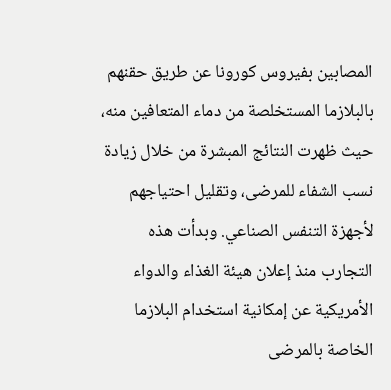المصابين بفيروس كورونا عن طريق حقنهم بالبلازما المستخلصة من دماء المتعافين منه، حيث ظهرت النتائج المبشرة من خلال زيادة نسب الشفاء للمرضى، وتقليل احتياجهم لأجهزة التنفس الصناعي. وبدأت هذه التجارب منذ إعلان هيئة الغذاء والدواء الأمريكية عن إمكانية استخدام البلازما الخاصة بالمرضى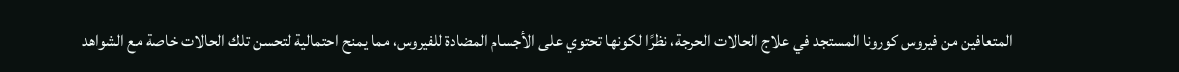المتعافين من فيروس كورونا المستجد في علاج الحالات الحرجة، نظرًا لكونها تحتوي على الأجسام المضادة للفيروس، مما يمنح احتمالية لتحسن تلك الحالات خاصة مع الشواهد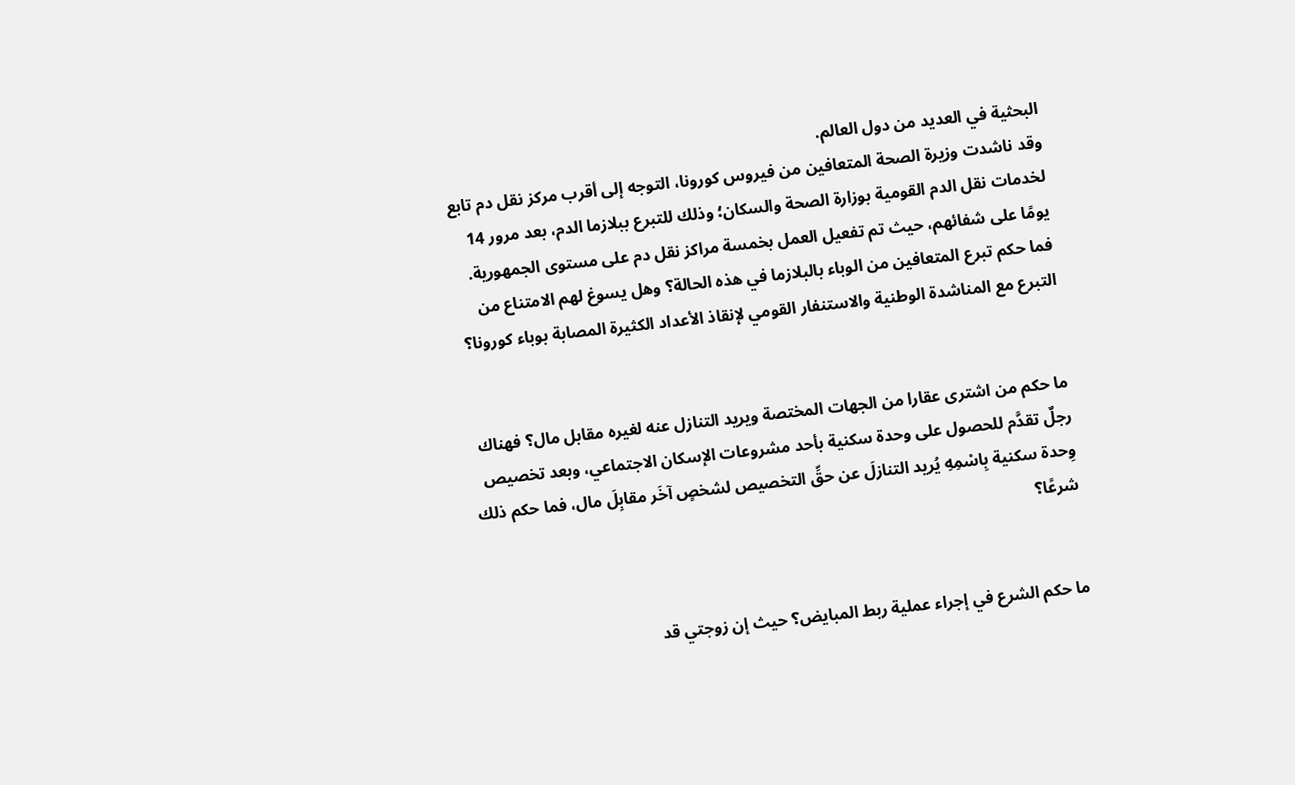البحثية في العديد من دول العالم.
وقد ناشدت وزيرة الصحة المتعافين من فيروس كورونا، التوجه إلى أقرب مركز نقل دم تابع لخدمات نقل الدم القومية بوزارة الصحة والسكان؛ وذلك للتبرع ببلازما الدم، بعد مرور 14 يومًا على شفائهم، حيث تم تفعيل العمل بخمسة مراكز نقل دم على مستوى الجمهورية.
فما حكم تبرع المتعافين من الوباء بالبلازما في هذه الحالة؟ وهل يسوغ لهم الامتناع من التبرع مع المناشدة الوطنية والاستنفار القومي لإنقاذ الأعداد الكثيرة المصابة بوباء كورونا؟


ما حكم من اشترى عقارا من الجهات المختصة ويريد التنازل عنه لغيره مقابل مال؟ فهناك رجلٌ تقدَّم للحصول على وحدة سكنية بأحد مشروعات الإسكان الاجتماعي، وبعد تخصيص وِحدة سكنية بِاسْمِهِ يُريد التنازلَ عن حقِّ التخصيص لشخصٍ آخَر مقابِلَ مال، فما حكم ذلك شرعًا؟


ما حكم الشرع في إجراء عملية ربط المبايض؟ حيث إن زوجتي قد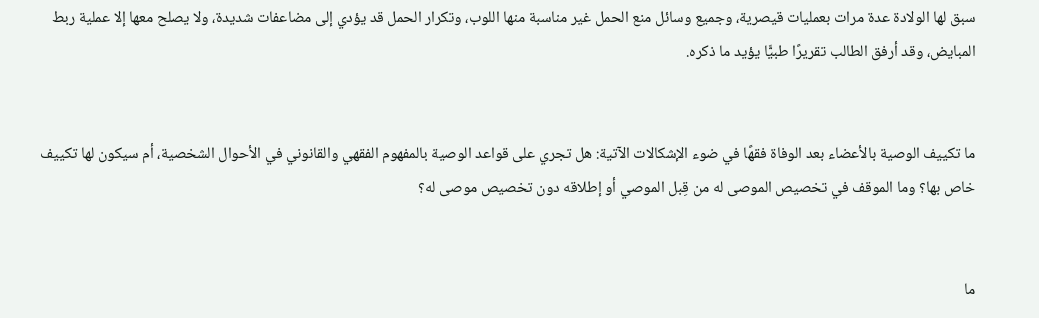سبق لها الولادة عدة مرات بعمليات قيصرية، وجميع وسائل منع الحمل غير مناسبة منها اللوب، وتكرار الحمل قد يؤدي إلى مضاعفات شديدة، ولا يصلح معها إلا عملية ربط المبايض، وقد أرفق الطالب تقريرًا طبيًّا يؤيد ما ذكره.


ما تكييف الوصية بالأعضاء بعد الوفاة فقهًا في ضوء الإشكالات الآتية: هل تجري على قواعد الوصية بالمفهوم الفقهي والقانوني في الأحوال الشخصية، أم سيكون لها تكييف خاص بها؟ وما الموقف في تخصيص الموصى له من قِبل الموصي أو إطلاقه دون تخصيص موصى له؟


ما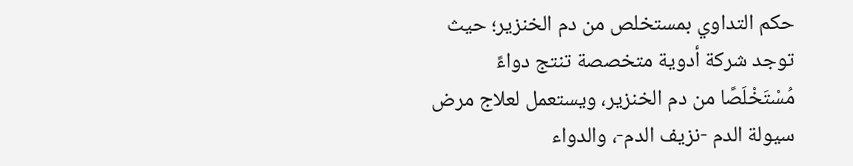حكم التداوي بمستخلص من دم الخنزير؛ حيث توجد شركة أدوية متخصصة تنتج دواءً مُسْتَخْلَصًا من دم الخنزير، ويستعمل لعلاج مرض سيولة الدم -نزيف الدم-، والدواء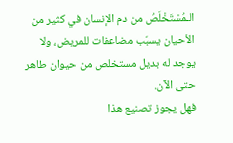الـمُسْتَخْلَصُ من دم الإنسان في كثير من الأحيان يسبّب مضاعفات للمريض، ولا يوجد له بديل مستخلص من حيوان طاهر حتى الآن.
فهل يجوز تصنيع هذا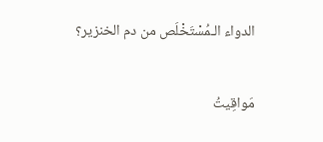الدواء الـمُسْتَخْلَص من دم الخنزير؟


مَواقِيتُ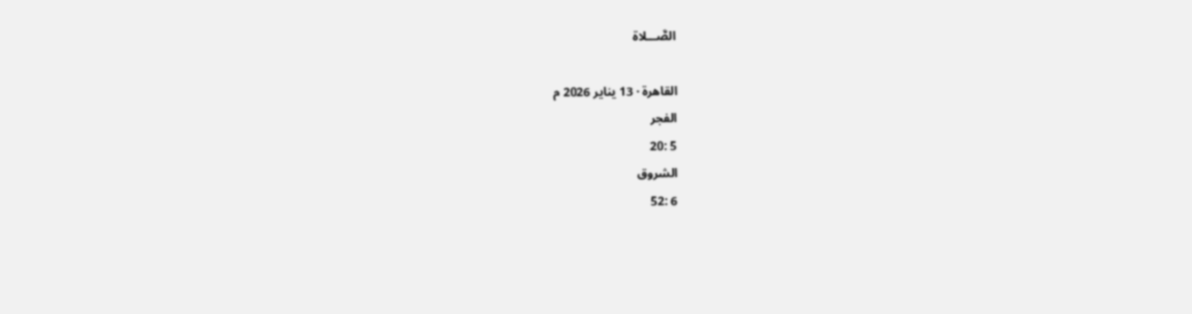الصَّـــلاة

القاهرة · 13 يناير 2026 م
الفجر
5 :20
الشروق
6 :52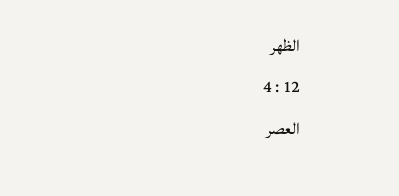الظهر
12 : 4
العصر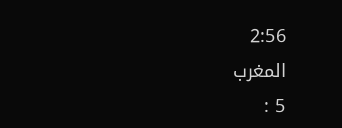2:56
المغرب
5 :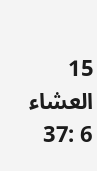15
العشاء
6 :37